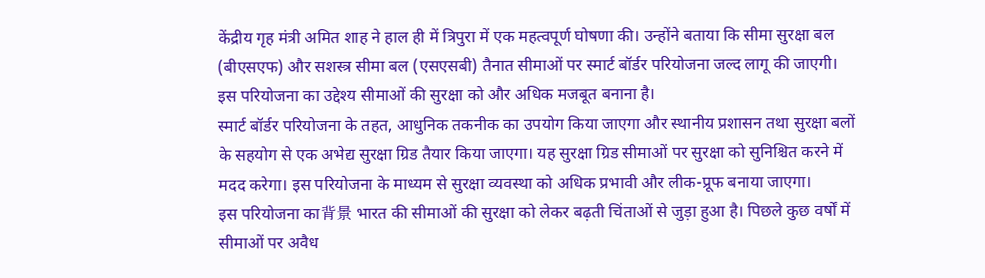केंद्रीय गृह मंत्री अमित शाह ने हाल ही में त्रिपुरा में एक महत्वपूर्ण घोषणा की। उन्होंने बताया कि सीमा सुरक्षा बल (बीएसएफ) और सशस्त्र सीमा बल (एसएसबी) तैनात सीमाओं पर स्मार्ट बॉर्डर परियोजना जल्द लागू की जाएगी। इस परियोजना का उद्देश्य सीमाओं की सुरक्षा को और अधिक मजबूत बनाना है।
स्मार्ट बॉर्डर परियोजना के तहत, आधुनिक तकनीक का उपयोग किया जाएगा और स्थानीय प्रशासन तथा सुरक्षा बलों के सहयोग से एक अभेद्य सुरक्षा ग्रिड तैयार किया जाएगा। यह सुरक्षा ग्रिड सीमाओं पर सुरक्षा को सुनिश्चित करने में मदद करेगा। इस परियोजना के माध्यम से सुरक्षा व्यवस्था को अधिक प्रभावी और लीक-प्रूफ बनाया जाएगा।
इस परियोजना का背景 भारत की सीमाओं की सुरक्षा को लेकर बढ़ती चिंताओं से जुड़ा हुआ है। पिछले कुछ वर्षों में सीमाओं पर अवैध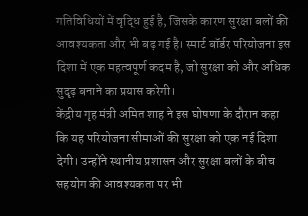गतिविधियों में वृद्धि हुई है, जिसके कारण सुरक्षा बलों की आवश्यकता और भी बढ़ गई है। स्मार्ट बॉर्डर परियोजना इस दिशा में एक महत्वपूर्ण कदम है, जो सुरक्षा को और अधिक सुदृढ़ बनाने का प्रयास करेगी।
केंद्रीय गृह मंत्री अमित शाह ने इस घोषणा के दौरान कहा कि यह परियोजना सीमाओं की सुरक्षा को एक नई दिशा देगी। उन्होंने स्थानीय प्रशासन और सुरक्षा बलों के बीच सहयोग की आवश्यकता पर भी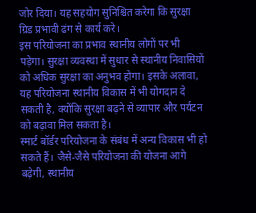जोर दिया। यह सहयोग सुनिश्चित करेगा कि सुरक्षा ग्रिड प्रभावी ढंग से कार्य करे।
इस परियोजना का प्रभाव स्थानीय लोगों पर भी पड़ेगा। सुरक्षा व्यवस्था में सुधार से स्थानीय निवासियों को अधिक सुरक्षा का अनुभव होगा। इसके अलावा, यह परियोजना स्थानीय विकास में भी योगदान दे सकती है, क्योंकि सुरक्षा बढ़ने से व्यापार और पर्यटन को बढ़ावा मिल सकता है।
स्मार्ट बॉर्डर परियोजना के संबंध में अन्य विकास भी हो सकते हैं। जैसे-जैसे परियोजना की योजना आगे बढ़ेगी, स्थानीय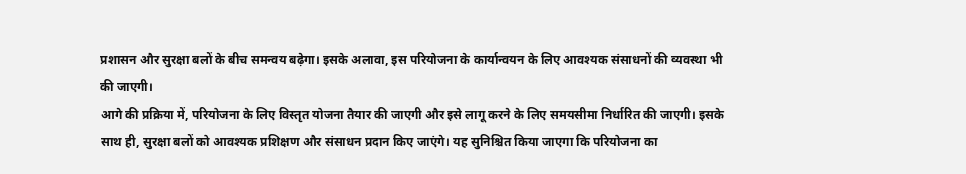प्रशासन और सुरक्षा बलों के बीच समन्वय बढ़ेगा। इसके अलावा, इस परियोजना के कार्यान्वयन के लिए आवश्यक संसाधनों की व्यवस्था भी की जाएगी।
आगे की प्रक्रिया में, परियोजना के लिए विस्तृत योजना तैयार की जाएगी और इसे लागू करने के लिए समयसीमा निर्धारित की जाएगी। इसके साथ ही, सुरक्षा बलों को आवश्यक प्रशिक्षण और संसाधन प्रदान किए जाएंगे। यह सुनिश्चित किया जाएगा कि परियोजना का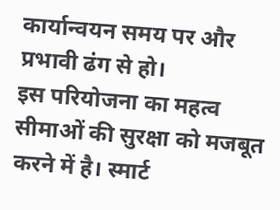कार्यान्वयन समय पर और प्रभावी ढंग से हो।
इस परियोजना का महत्व सीमाओं की सुरक्षा को मजबूत करने में है। स्मार्ट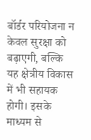बॉर्डर परियोजना न केवल सुरक्षा को बढ़ाएगी, बल्कि यह क्षेत्रीय विकास में भी सहायक होगी। इसके माध्यम से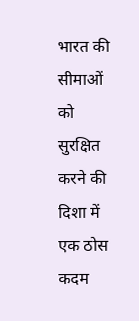भारत की सीमाओं को सुरक्षित करने की दिशा में एक ठोस कदम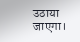उठाया जाएगा।